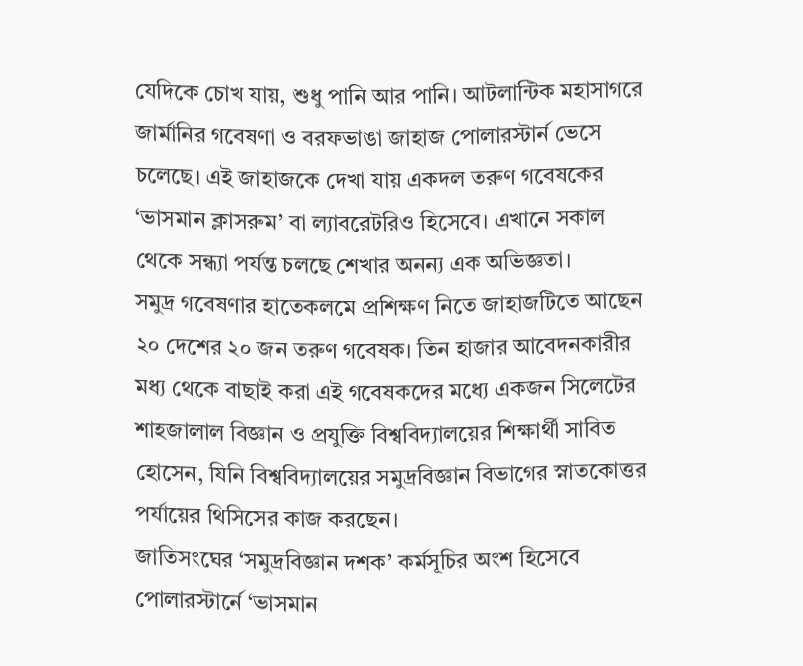যেদিকে চোখ যায়, শুধু পানি আর পানি। আটলান্টিক মহাসাগরে জার্মানির গবেষণা ও বরফভাঙা জাহাজ পোলারস্টার্ন ভেসে চলেছে। এই জাহাজকে দেখা যায় একদল তরুণ গবেষকের ‘ভাসমান ক্লাসরুম’ বা ল্যাবরেটরিও হিসেবে। এখানে সকাল থেকে সন্ধ্যা পর্যন্ত চলছে শেখার অনন্য এক অভিজ্ঞতা।
সমুদ্র গবেষণার হাতেকলমে প্রশিক্ষণ নিতে জাহাজটিতে আছেন ২০ দেশের ২০ জন তরুণ গবেষক। তিন হাজার আবেদনকারীর মধ্য থেকে বাছাই করা এই গবেষকদের মধ্যে একজন সিলেটের শাহজালাল বিজ্ঞান ও প্রযুক্তি বিশ্ববিদ্যালয়ের শিক্ষার্থী সাবিত হোসেন, যিনি বিশ্ববিদ্যালয়ের সমুদ্রবিজ্ঞান বিভাগের স্নাতকোত্তর পর্যায়ের থিসিসের কাজ করছেন।
জাতিসংঘের ‘সমুদ্রবিজ্ঞান দশক’ কর্মসূচির অংশ হিসেবে পোলারস্টার্নে ‘ভাসমান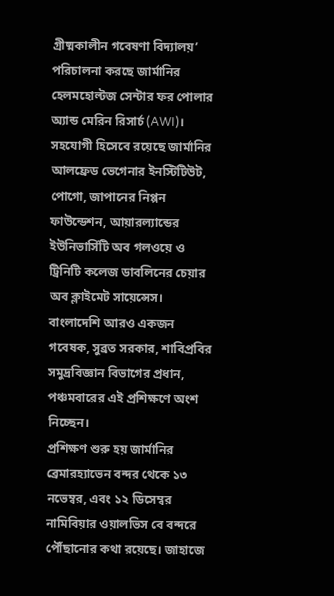গ্রীষ্মকালীন গবেষণা বিদ্যালয়’ পরিচালনা করছে জার্মানির হেলমহোল্টজ সেন্টার ফর পোলার অ্যান্ড মেরিন রিসার্চ (AWI)। সহযোগী হিসেবে রয়েছে জার্মানির আলফ্রেড ভেগেনার ইনস্টিটিউট, পোগো, জাপানের নিপ্পন ফাউন্ডেশন, আয়ারল্যান্ডের ইউনিভার্সিটি অব গলওয়ে ও ট্রিনিটি কলেজ ডাবলিনের চেয়ার অব ক্লাইমেট সায়েন্সেস।
বাংলাদেশি আরও একজন গবেষক, সুব্রত সরকার, শাবিপ্রবির সমুদ্রবিজ্ঞান বিভাগের প্রধান, পঞ্চমবারের এই প্রশিক্ষণে অংশ নিচ্ছেন।
প্রশিক্ষণ শুরু হয় জার্মানির ব্রেমারহ্যাভেন বন্দর থেকে ১৩ নভেম্বর, এবং ১২ ডিসেম্বর নামিবিয়ার ওয়ালভিস বে বন্দরে পৌঁছানোর কথা রয়েছে। জাহাজে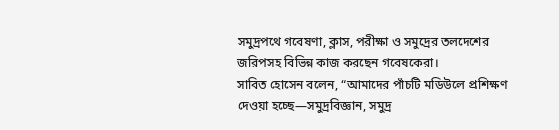সমুদ্রপথে গবেষণা, ক্লাস, পরীক্ষা ও সমুদ্রের তলদেশের জরিপসহ বিভিন্ন কাজ করছেন গবেষকেরা।
সাবিত হোসেন বলেন, “আমাদের পাঁচটি মডিউলে প্রশিক্ষণ দেওয়া হচ্ছে—সমুদ্রবিজ্ঞান, সমুদ্র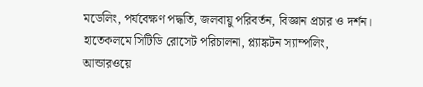মডেলিং, পর্যবেক্ষণ পদ্ধতি, জলবায়ু পরিবর্তন, বিজ্ঞান প্রচার ও দর্শন। হাতেকলমে সিটিডি রোসেট পরিচালনা, প্ল্যাঙ্কটন স্যাম্পলিং, আন্ডারওয়ে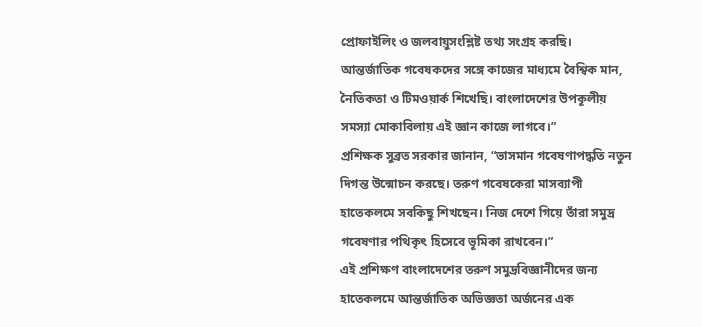প্রোফাইলিং ও জলবায়ুসংশ্লিষ্ট তথ্য সংগ্রহ করছি। আন্তর্জাতিক গবেষকদের সঙ্গে কাজের মাধ্যমে বৈশ্বিক মান, নৈতিকতা ও টিমওয়ার্ক শিখেছি। বাংলাদেশের উপকূলীয় সমস্যা মোকাবিলায় এই জ্ঞান কাজে লাগবে।”
প্রশিক্ষক সুব্রত সরকার জানান, “ভাসমান গবেষণাপদ্ধতি নতুন দিগন্ত উন্মোচন করছে। তরুণ গবেষকেরা মাসব্যাপী হাতেকলমে সবকিছু শিখছেন। নিজ দেশে গিয়ে তাঁরা সমুদ্র গবেষণার পথিকৃৎ হিসেবে ভূমিকা রাখবেন।”
এই প্রশিক্ষণ বাংলাদেশের তরুণ সমুদ্রবিজ্ঞানীদের জন্য হাতেকলমে আন্তর্জাতিক অভিজ্ঞতা অর্জনের এক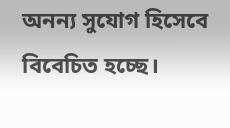অনন্য সুযোগ হিসেবে বিবেচিত হচ্ছে।